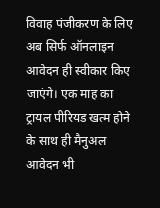विवाह पंजीकरण के लिए अब सिर्फ ऑनलाइन आवेदन ही स्वीकार किए जाएंगे। एक माह का ट्रायल पीरियड खत्म होने के साथ ही मैनुअल आवेदन भी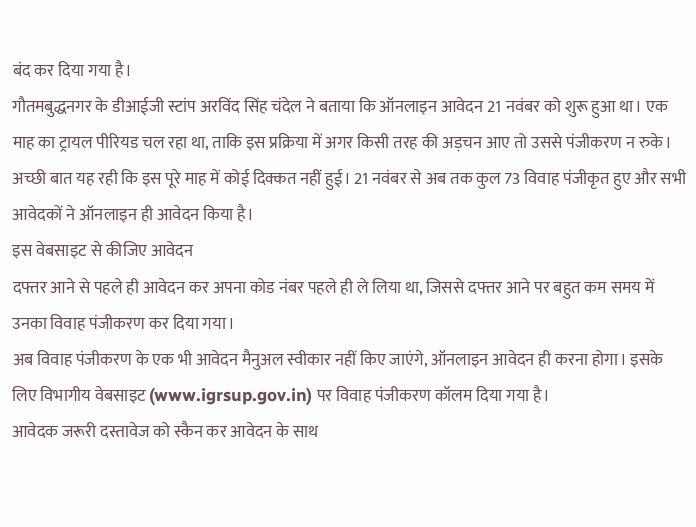बंद कर दिया गया है।
गौतमबुद्धनगर के डीआईजी स्टांप अरविंद सिंह चंदेल ने बताया कि ऑनलाइन आवेदन 21 नवंबर को शुरू हुआ था। एक माह का ट्रायल पीरियड चल रहा था, ताकि इस प्रक्रिया में अगर किसी तरह की अड़चन आए तो उससे पंजीकरण न रुके।
अच्छी बात यह रही कि इस पूरे माह में कोई दिक्कत नहीं हुई। 21 नवंबर से अब तक कुल 73 विवाह पंजीकृत हुए और सभी आवेदकों ने ऑनलाइन ही आवेदन किया है।
इस वेबसाइट से कीजिए आवेदन
दफ्तर आने से पहले ही आवेदन कर अपना कोड नंबर पहले ही ले लिया था, जिससे दफ्तर आने पर बहुत कम समय में उनका विवाह पंजीकरण कर दिया गया।
अब विवाह पंजीकरण के एक भी आवेदन मैनुअल स्वीकार नहीं किए जाएंगे, ऑनलाइन आवेदन ही करना होगा। इसके लिए विभागीय वेबसाइट (www.igrsup.gov.in) पर विवाह पंजीकरण कॉलम दिया गया है।
आवेदक जरूरी दस्तावेज को स्कैन कर आवेदन के साथ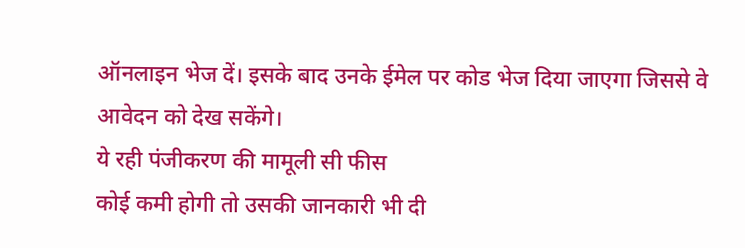ऑनलाइन भेज दें। इसके बाद उनके ईमेल पर कोड भेज दिया जाएगा जिससे वे आवेदन को देख सकेंगे।
ये रही पंजीकरण की मामूली सी फीस
कोई कमी होगी तो उसकी जानकारी भी दी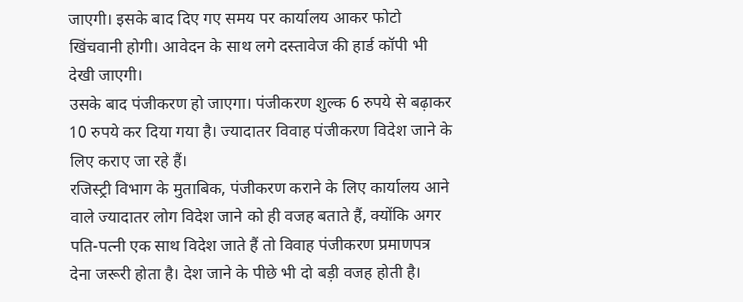जाएगी। इसके बाद दिए गए समय पर कार्यालय आकर फोटो खिंचवानी होगी। आवेदन के साथ लगे दस्तावेज की हार्ड कॉपी भी देखी जाएगी।
उसके बाद पंजीकरण हो जाएगा। पंजीकरण शुल्क 6 रुपये से बढ़ाकर 10 रुपये कर दिया गया है। ज्यादातर विवाह पंजीकरण विदेश जाने के लिए कराए जा रहे हैं।
रजिस्ट्री विभाग के मुताबिक, पंजीकरण कराने के लिए कार्यालय आने वाले ज्यादातर लोग विदेश जाने को ही वजह बताते हैं, क्योंकि अगर पति-पत्नी एक साथ विदेश जाते हैं तो विवाह पंजीकरण प्रमाणपत्र देना जरूरी होता है। देश जाने के पीछे भी दो बड़ी वजह होती है।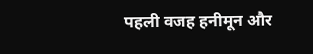पहली वजह हनीमून और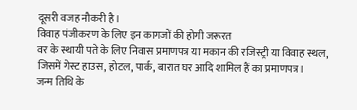दूसरी वजह नौकरी है।
विवाह पंजीकरण के लिए इन कागजों की होगी जरूरत
वर के स्थायी पते के लिए निवास प्रमाणपत्र या मकान की रजिस्ट्री या विवाह स्थल, जिसमें गेस्ट हाउस, होटल, पार्क, बारात घर आदि शामिल हैं का प्रमाणपत्र।
जन्म तिथि के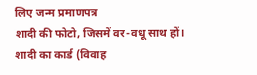लिए जन्म प्रमाणपत्र
शादी की फोटो, जिसमें वर-वधू साथ हों।
शादी का कार्ड (विवाह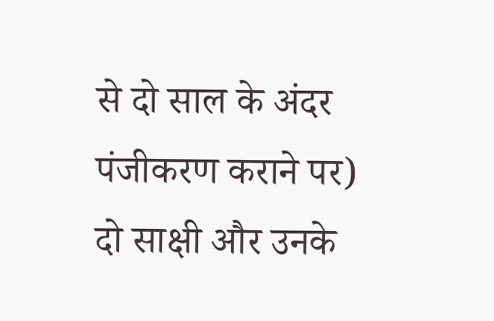से दो साल के अंदर पंजीकरण कराने पर)
दो साक्षी और उनके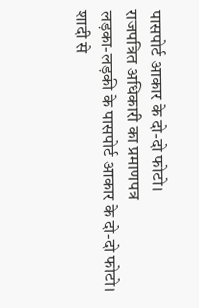पासपोर्ट आकार के दो-दो फोटो।
राजपत्रित अधिकारी का प्रमाणपत्र
लड़का-लड़की के पासपोर्ट आकार के दो-दो फोटो।
शादी से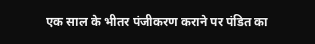एक साल के भीतर पंजीकरण कराने पर पंडित का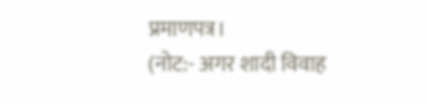प्रमाणपत्र।
(नोट:- अगर शादी विवाह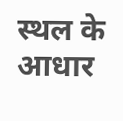स्थल के आधार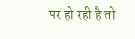पर हो रही है तो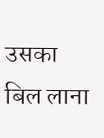उसका बिल लाना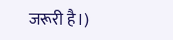जरूरी है।)